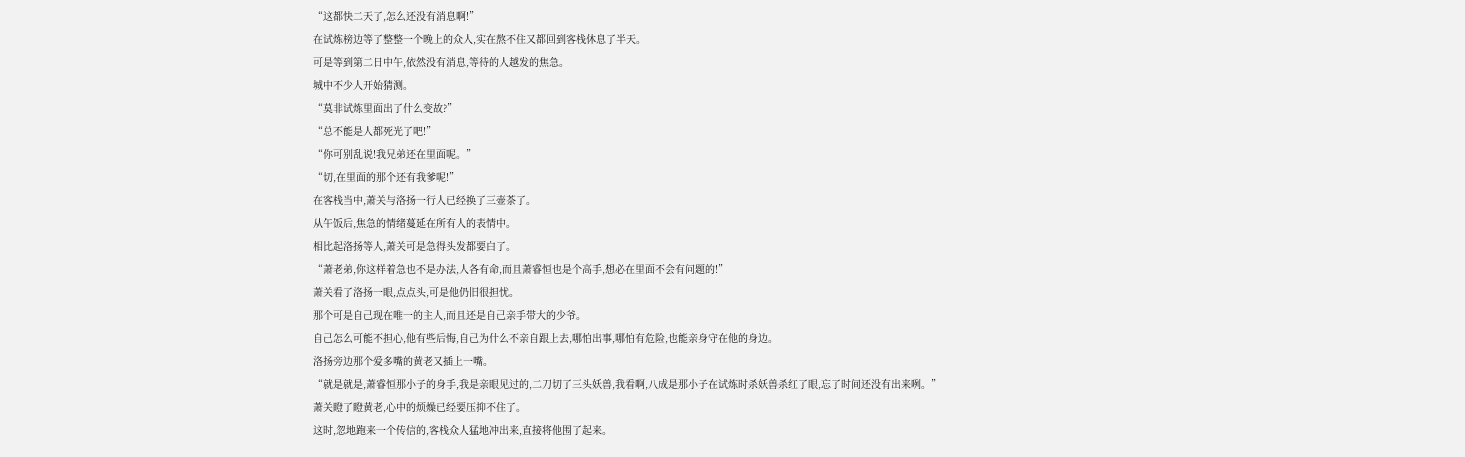“这都快二天了,怎么还没有消息啊!”
在试炼榜边等了整整一个晚上的众人,实在熬不住又都回到客栈休息了半天。
可是等到第二日中午,依然没有消息,等待的人越发的焦急。
城中不少人开始猜测。
“莫非试炼里面出了什么变故?”
“总不能是人都死光了吧!”
“你可别乱说!我兄弟还在里面呢。”
“切,在里面的那个还有我爹呢!”
在客栈当中,萧关与洛扬一行人已经换了三壶茶了。
从午饭后,焦急的情绪蔓延在所有人的表情中。
相比起洛扬等人,萧关可是急得头发都要白了。
“萧老弟,你这样着急也不是办法,人各有命,而且萧睿恒也是个高手,想必在里面不会有问题的!”
萧关看了洛扬一眼,点点头,可是他仍旧很担忧。
那个可是自己现在唯一的主人,而且还是自己亲手带大的少爷。
自己怎么可能不担心,他有些后悔,自己为什么不亲自跟上去,哪怕出事,哪怕有危险,也能亲身守在他的身边。
洛扬旁边那个爱多嘴的黄老又插上一嘴。
“就是就是,萧睿恒那小子的身手,我是亲眼见过的,二刀切了三头妖兽,我看啊,八成是那小子在试炼时杀妖兽杀红了眼,忘了时间还没有出来咧。”
萧关瞪了瞪黄老,心中的烦燥已经要压抑不住了。
这时,忽地跑来一个传信的,客栈众人猛地冲出来,直接将他围了起来。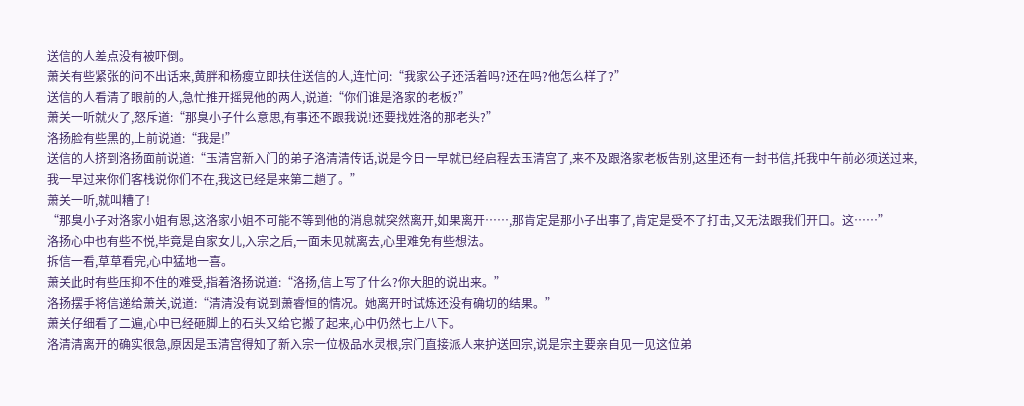送信的人差点没有被吓倒。
萧关有些紧张的问不出话来,黄胖和杨瘦立即扶住送信的人,连忙问:“我家公子还活着吗?还在吗?他怎么样了?”
送信的人看清了眼前的人,急忙推开摇晃他的两人,说道:“你们谁是洛家的老板?”
萧关一听就火了,怒斥道:“那臭小子什么意思,有事还不跟我说!还要找姓洛的那老头?”
洛扬脸有些黑的,上前说道:“我是!”
送信的人挤到洛扬面前说道:“玉清宫新入门的弟子洛清清传话,说是今日一早就已经启程去玉清宫了,来不及跟洛家老板告别,这里还有一封书信,托我中午前必须送过来,我一早过来你们客栈说你们不在,我这已经是来第二趟了。”
萧关一听,就叫糟了!
“那臭小子对洛家小姐有恩,这洛家小姐不可能不等到他的消息就突然离开,如果离开……,那肯定是那小子出事了,肯定是受不了打击,又无法跟我们开口。这……”
洛扬心中也有些不悦,毕竟是自家女儿,入宗之后,一面未见就离去,心里难免有些想法。
拆信一看,草草看完,心中猛地一喜。
萧关此时有些压抑不住的难受,指着洛扬说道:“洛扬,信上写了什么?你大胆的说出来。”
洛扬摆手将信递给萧关,说道:“清清没有说到萧睿恒的情况。她离开时试炼还没有确切的结果。”
萧关仔细看了二遍,心中已经砸脚上的石头又给它搬了起来,心中仍然七上八下。
洛清清离开的确实很急,原因是玉清宫得知了新入宗一位极品水灵根,宗门直接派人来护送回宗,说是宗主要亲自见一见这位弟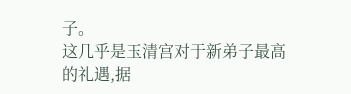子。
这几乎是玉清宫对于新弟子最高的礼遇,据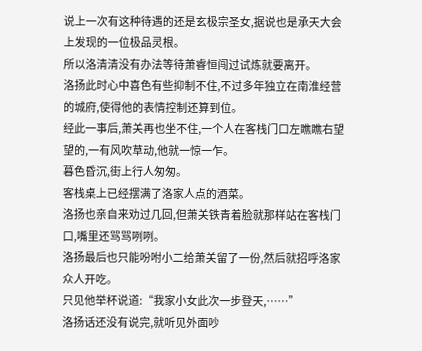说上一次有这种待遇的还是玄极宗圣女,据说也是承天大会上发现的一位极品灵根。
所以洛清清没有办法等待萧睿恒闯过试炼就要离开。
洛扬此时心中喜色有些抑制不住,不过多年独立在南淮经营的城府,使得他的表情控制还算到位。
经此一事后,萧关再也坐不住,一个人在客栈门口左瞧瞧右望望的,一有风吹草动,他就一惊一乍。
暮色昏沉,街上行人匆匆。
客栈桌上已经摆满了洛家人点的酒菜。
洛扬也亲自来劝过几回,但萧关铁青着脸就那样站在客栈门口,嘴里还骂骂咧咧。
洛扬最后也只能吩咐小二给萧关留了一份,然后就招呼洛家众人开吃。
只见他举杯说道:“我家小女此次一步登天,……”
洛扬话还没有说完,就听见外面吵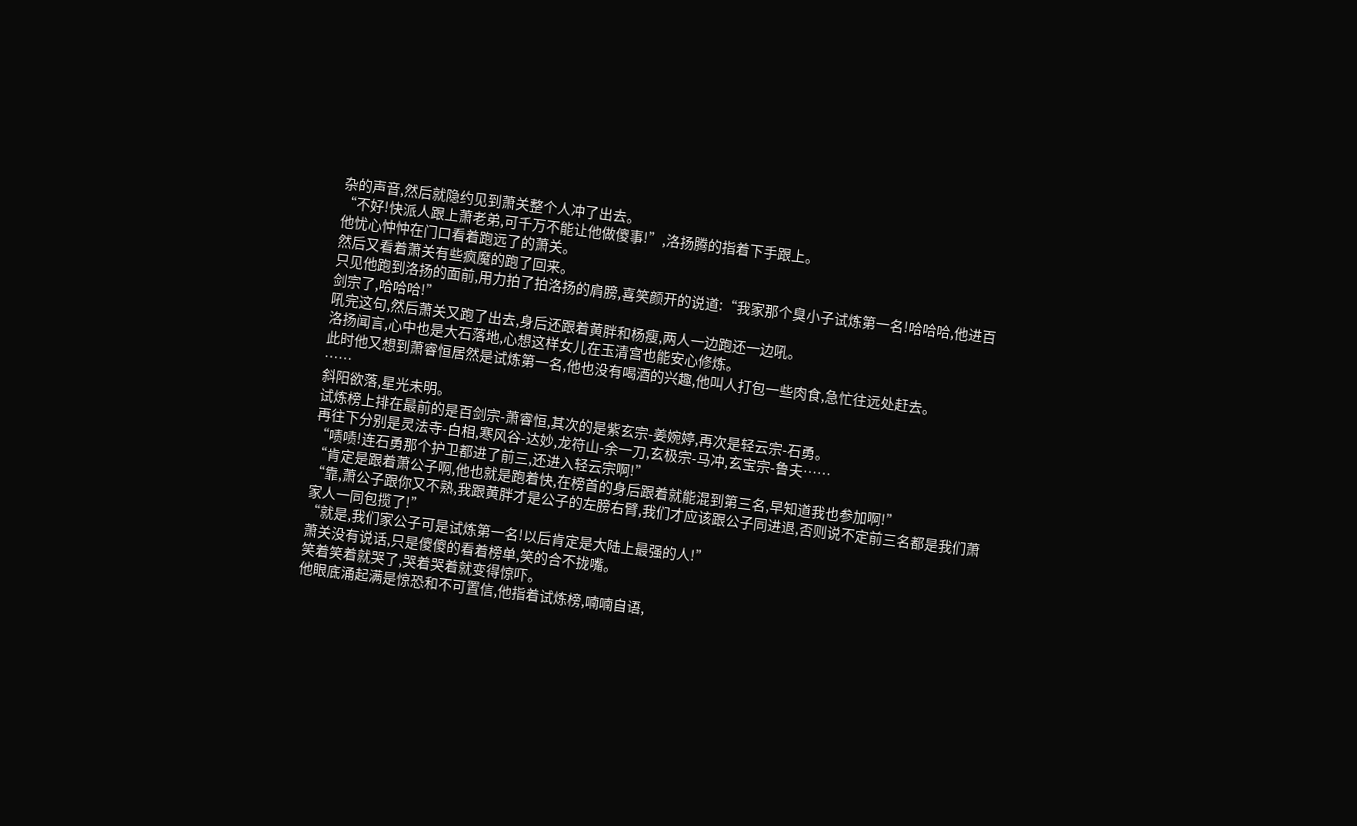杂的声音,然后就隐约见到萧关整个人冲了出去。
“不好!快派人跟上萧老弟,可千万不能让他做傻事!”,洛扬腾的指着下手跟上。
他忧心忡忡在门口看着跑远了的萧关。
然后又看着萧关有些疯魔的跑了回来。
只见他跑到洛扬的面前,用力拍了拍洛扬的肩膀,喜笑颜开的说道:“我家那个臭小子试炼第一名!哈哈哈,他进百剑宗了,哈哈哈!”
吼完这句,然后萧关又跑了出去,身后还跟着黄胖和杨瘦,两人一边跑还一边吼。
洛扬闻言,心中也是大石落地,心想这样女儿在玉清宫也能安心修炼。
此时他又想到萧睿恒居然是试炼第一名,他也没有喝酒的兴趣,他叫人打包一些肉食,急忙往远处赶去。
……
斜阳欲落,星光未明。
试炼榜上排在最前的是百剑宗-萧睿恒,其次的是紫玄宗-姜婉婷,再次是轻云宗-石勇。
再往下分别是灵法寺-白相,寒风谷-达妙,龙符山-余一刀,玄极宗-马冲,玄宝宗-鲁夫……
“啧啧!连石勇那个护卫都进了前三,还进入轻云宗啊!”
“肯定是跟着萧公子啊,他也就是跑着快,在榜首的身后跟着就能混到第三名,早知道我也参加啊!”
“靠,萧公子跟你又不熟,我跟黄胖才是公子的左膀右臂,我们才应该跟公子同进退,否则说不定前三名都是我们萧家人一同包揽了!”
“就是,我们家公子可是试炼第一名!以后肯定是大陆上最强的人!”
萧关没有说话,只是傻傻的看着榜单,笑的合不拢嘴。
笑着笑着就哭了,哭着哭着就变得惊吓。
他眼底涌起满是惊恐和不可置信,他指着试炼榜,喃喃自语,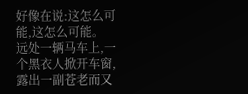好像在说:这怎么可能,这怎么可能。
远处一辆马车上,一个黑衣人掀开车窗,露出一副苍老而又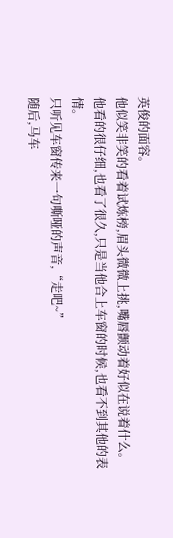英俊的面容。
他似笑非笑的看着试炼榜,眉头微微上挑,嘴唇颤动着好似在说着什么。
他看的很仔细,也看了很久,只是当他合上车窗的时候,也看不到其他的表情。
只听见车窗传来一句嘶哑的声音,“走吧~”
随后,马车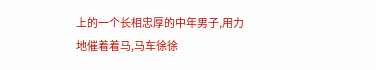上的一个长相忠厚的中年男子,用力地催着着马,马车徐徐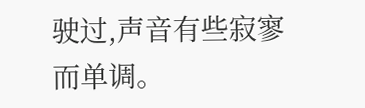驶过,声音有些寂寥而单调。